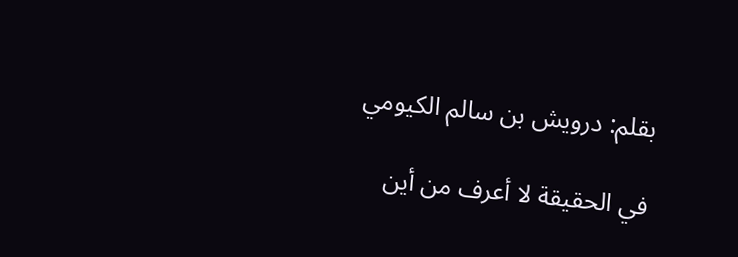بقلم: درويش بن سالم الكيومي

في الحقيقة لا أعرف من أين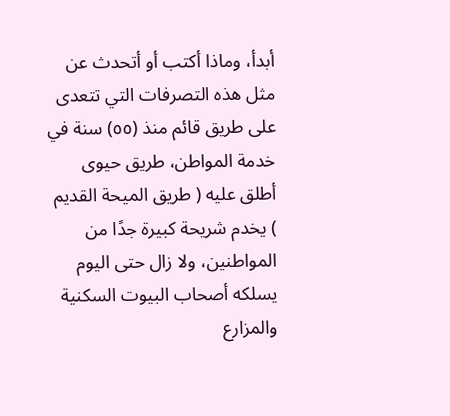أبدأ، وماذا أكتب أو أتحدث عن مثل هذه التصرفات التي تتعدى على طريق قائم منذ (٥٥) سنة في خدمة المواطن، طريق حيوى أطلق عليه ( طريق الميحة القديم ) يخدم شريحة كبيرة جدًا من المواطنين، ولا زال حتى اليوم يسلكه أصحاب البيوت السكنية والمزارع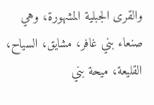والقرى الجبلية المشهورة، وهي صنعاء بني غافر، مشايق، السياح، القليعة، ميحة بني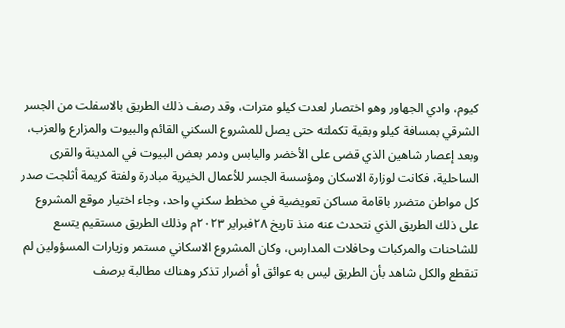كيوم، وادي الجهاور وهو اختصار لعدت كيلو مترات، وقد رصف ذلك الطريق بالاسفلت من الجسر الشرقي بمسافة كيلو وبقية تكملته حتى يصل للمشروع السكني القائم والبيوت والمزارع والعزب، وبعد إعصار شاهين الذي قضى على الأخضر واليابس ودمر بعض البيوت في المدينة والقرى الساحلية، فكانت لوزارة الاسكان ومؤسسة الجسر للأعمال الخيرية مبادرة ولفتة كريمة أثلجت صدر كل مواطن متضرر باقامة مساكن تعويضية في مخطط سكني واحد، وجاء اختيار موقع المشروع على ذلك الطريق الذي نتحدث عنه منذ تاريخ ٢٨فبراير ٢٠٢٣م وذلك الطريق مستقيم يتسع للشاحنات والمركبات وحافلات المدارس، وكان المشروع الاسكاني مستمر وزيارات المسؤولين لم تنقطع والكل شاهد بأن الطريق ليس به عوائق أو أضرار تذكر وهناك مطالبة برصف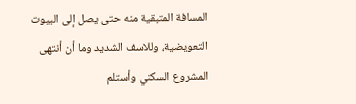المسافة المتبقية منه حتى يصل إلى البيوت التعويضية، وللاسف الشديد وما أن أنتهى المشروع السكني وأستلم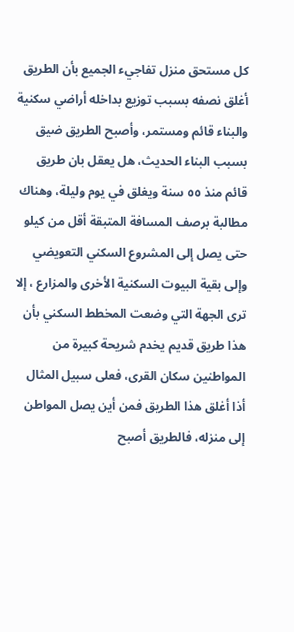كل مستحق منزل تفاجيء الجميع بأن الطريق أغلق نصفه بسبب توزيع بداخله أراضي سكنية والبناء قائم ومستمر، وأصبح الطريق ضيق بسبب البناء الحديث، هل يعقل بان طريق قائم منذ ٥٥ سنة ويغلق في يوم وليلة، وهناك مطالبة برصف المسافة المتبقة أقل من كيلو حتى يصل إلى المشروع السكني التعويضي وإلى بقية البيوت السكنية الأخرى والمزارع ، إلا ترى الجهة التي وضعت المخطط السكني بأن هذا طريق قديم يخدم شريحة كبيرة من المواطنين سكان القرى، فعلى سبيل المثال أذا أغلق هذا الطريق فمن أين يصل المواطن إلى منزله، فالطريق أصبح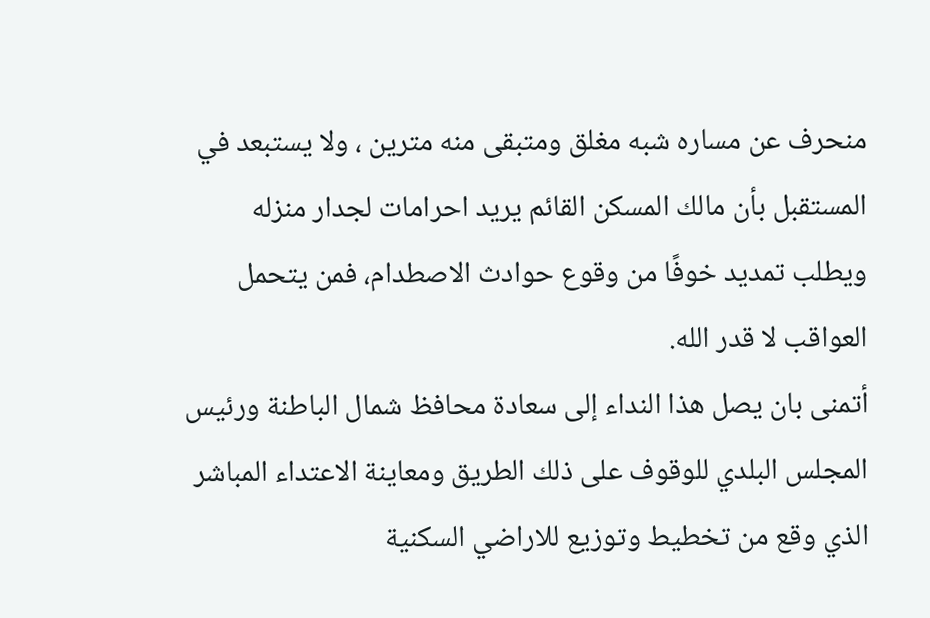منحرف عن مساره شبه مغلق ومتبقى منه مترين ، ولا يستبعد في المستقبل بأن مالك المسكن القائم يريد احرامات لجدار منزله ويطلب تمديد خوفًا من وقوع حوادث الاصطدام، فمن يتحمل العواقب لا قدر الله.
أتمنى بان يصل هذا النداء إلى سعادة محافظ شمال الباطنة ورئيس المجلس البلدي للوقوف على ذلك الطريق ومعاينة الاعتداء المباشر الذي وقع من تخطيط وتوزيع للاراضي السكنية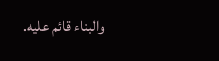والبناء قائم عليه.